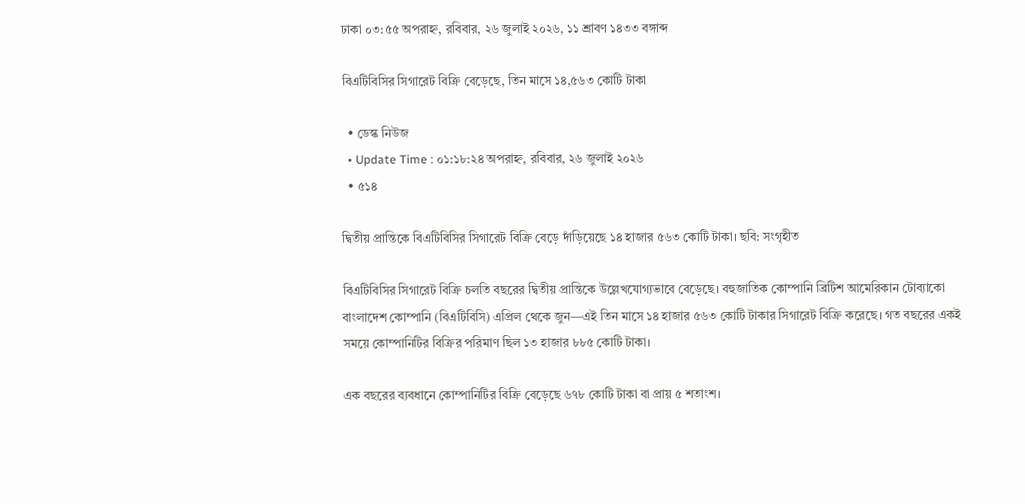ঢাকা ০৩:৫৫ অপরাহ্ন, রবিবার, ২৬ জুলাই ২০২৬, ১১ শ্রাবণ ১৪৩৩ বঙ্গাব্দ

বিএটিবিসির সিগারেট বিক্রি বেড়েছে, তিন মাসে ১৪,৫৬৩ কোটি টাকা

  • ডেস্ক নিউজ
  • Update Time : ০১:১৮:২৪ অপরাহ্ন, রবিবার, ২৬ জুলাই ২০২৬
  • ৫১৪

দ্বিতীয় প্রান্তিকে বিএটিবিসির সিগারেট বিক্রি বেড়ে দাঁড়িয়েছে ১৪ হাজার ৫৬৩ কোটি টাকা। ছবি: সংগৃহীত

বিএটিবিসির সিগারেট বিক্রি চলতি বছরের দ্বিতীয় প্রান্তিকে উল্লেখযোগ্যভাবে বেড়েছে। বহুজাতিক কোম্পানি ব্রিটিশ আমেরিকান টোব্যাকো বাংলাদেশ কোম্পানি (বিএটিবিসি) এপ্রিল থেকে জুন—এই তিন মাসে ১৪ হাজার ৫৬৩ কোটি টাকার সিগারেট বিক্রি করেছে। গত বছরের একই সময়ে কোম্পানিটির বিক্রির পরিমাণ ছিল ১৩ হাজার ৮৮৫ কোটি টাকা।

এক বছরের ব্যবধানে কোম্পানিটির বিক্রি বেড়েছে ৬৭৮ কোটি টাকা বা প্রায় ৫ শতাংশ।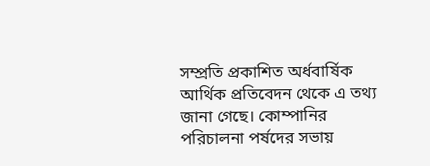সম্প্রতি প্রকাশিত অর্ধবার্ষিক আর্থিক প্রতিবেদন থেকে এ তথ্য জানা গেছে। কোম্পানির পরিচালনা পর্ষদের সভায়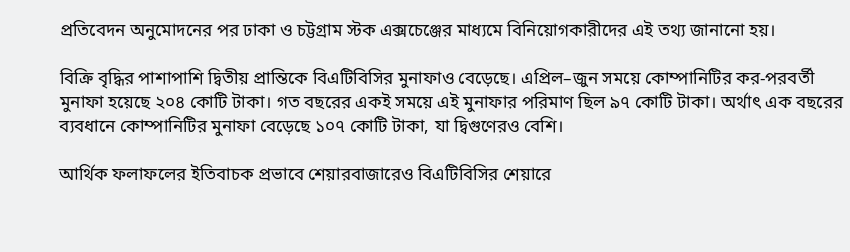প্রতিবেদন অনুমোদনের পর ঢাকা ও চট্টগ্রাম স্টক এক্সচেঞ্জের মাধ্যমে বিনিয়োগকারীদের এই তথ্য জানানো হয়।

বিক্রি বৃদ্ধির পাশাপাশি দ্বিতীয় প্রান্তিকে বিএটিবিসির মুনাফাও বেড়েছে। এপ্রিল–জুন সময়ে কোম্পানিটির কর-পরবর্তী মুনাফা হয়েছে ২০৪ কোটি টাকা। গত বছরের একই সময়ে এই মুনাফার পরিমাণ ছিল ৯৭ কোটি টাকা। অর্থাৎ এক বছরের ব্যবধানে কোম্পানিটির মুনাফা বেড়েছে ১০৭ কোটি টাকা, যা দ্বিগুণেরও বেশি।

আর্থিক ফলাফলের ইতিবাচক প্রভাবে শেয়ারবাজারেও বিএটিবিসির শেয়ারে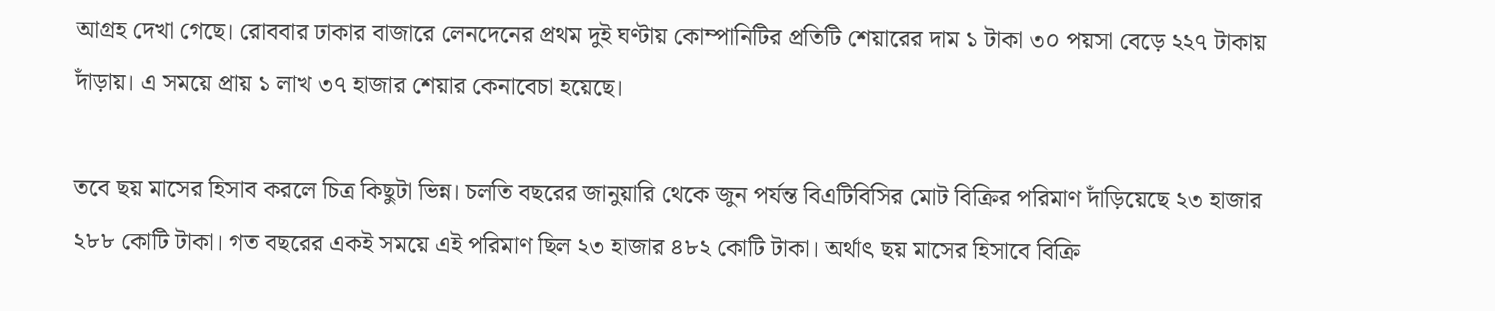আগ্রহ দেখা গেছে। রোববার ঢাকার বাজারে লেনদেনের প্রথম দুই ঘণ্টায় কোম্পানিটির প্রতিটি শেয়ারের দাম ১ টাকা ৩০ পয়সা বেড়ে ২২৭ টাকায় দাঁড়ায়। এ সময়ে প্রায় ১ লাখ ৩৭ হাজার শেয়ার কেনাবেচা হয়েছে।

তবে ছয় মাসের হিসাব করলে চিত্র কিছুটা ভিন্ন। চলতি বছরের জানুয়ারি থেকে জুন পর্যন্ত বিএটিবিসির মোট বিক্রির পরিমাণ দাঁড়িয়েছে ২৩ হাজার ২৮৮ কোটি টাকা। গত বছরের একই সময়ে এই পরিমাণ ছিল ২৩ হাজার ৪৮২ কোটি টাকা। অর্থাৎ ছয় মাসের হিসাবে বিক্রি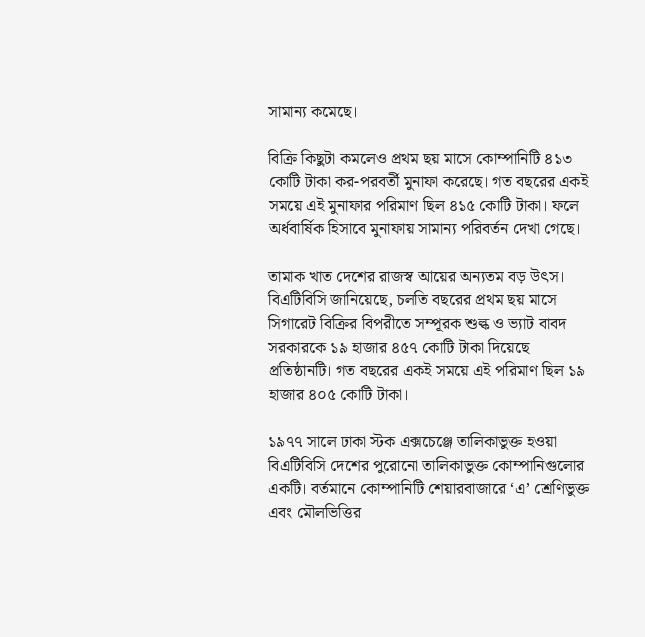সামান্য কমেছে।

বিক্রি কিছুটা কমলেও প্রথম ছয় মাসে কোম্পানিটি ৪১৩ কোটি টাকা কর-পরবর্তী মুনাফা করেছে। গত বছরের একই সময়ে এই মুনাফার পরিমাণ ছিল ৪১৫ কোটি টাকা। ফলে অর্ধবার্ষিক হিসাবে মুনাফায় সামান্য পরিবর্তন দেখা গেছে।

তামাক খাত দেশের রাজস্ব আয়ের অন্যতম বড় উৎস। বিএটিবিসি জানিয়েছে, চলতি বছরের প্রথম ছয় মাসে সিগারেট বিক্রির বিপরীতে সম্পূরক শুল্ক ও ভ্যাট বাবদ সরকারকে ১৯ হাজার ৪৫৭ কোটি টাকা দিয়েছে প্রতিষ্ঠানটি। গত বছরের একই সময়ে এই পরিমাণ ছিল ১৯ হাজার ৪০৫ কোটি টাকা।

১৯৭৭ সালে ঢাকা স্টক এক্সচেঞ্জে তালিকাভুক্ত হওয়া বিএটিবিসি দেশের পুরোনো তালিকাভুক্ত কোম্পানিগুলোর একটি। বর্তমানে কোম্পানিটি শেয়ারবাজারে ‘এ’ শ্রেণিভুক্ত এবং মৌলভিত্তির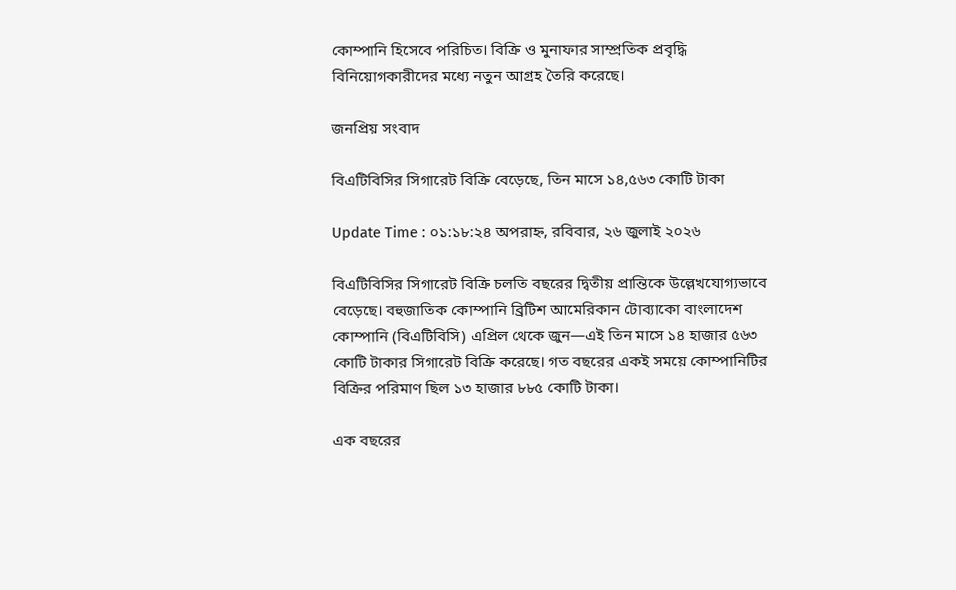কোম্পানি হিসেবে পরিচিত। বিক্রি ও মুনাফার সাম্প্রতিক প্রবৃদ্ধি বিনিয়োগকারীদের মধ্যে নতুন আগ্রহ তৈরি করেছে।

জনপ্রিয় সংবাদ

বিএটিবিসির সিগারেট বিক্রি বেড়েছে, তিন মাসে ১৪,৫৬৩ কোটি টাকা

Update Time : ০১:১৮:২৪ অপরাহ্ন, রবিবার, ২৬ জুলাই ২০২৬

বিএটিবিসির সিগারেট বিক্রি চলতি বছরের দ্বিতীয় প্রান্তিকে উল্লেখযোগ্যভাবে বেড়েছে। বহুজাতিক কোম্পানি ব্রিটিশ আমেরিকান টোব্যাকো বাংলাদেশ কোম্পানি (বিএটিবিসি) এপ্রিল থেকে জুন—এই তিন মাসে ১৪ হাজার ৫৬৩ কোটি টাকার সিগারেট বিক্রি করেছে। গত বছরের একই সময়ে কোম্পানিটির বিক্রির পরিমাণ ছিল ১৩ হাজার ৮৮৫ কোটি টাকা।

এক বছরের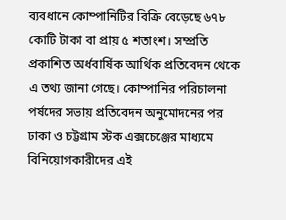ব্যবধানে কোম্পানিটির বিক্রি বেড়েছে ৬৭৮ কোটি টাকা বা প্রায় ৫ শতাংশ। সম্প্রতি প্রকাশিত অর্ধবার্ষিক আর্থিক প্রতিবেদন থেকে এ তথ্য জানা গেছে। কোম্পানির পরিচালনা পর্ষদের সভায় প্রতিবেদন অনুমোদনের পর ঢাকা ও চট্টগ্রাম স্টক এক্সচেঞ্জের মাধ্যমে বিনিয়োগকারীদের এই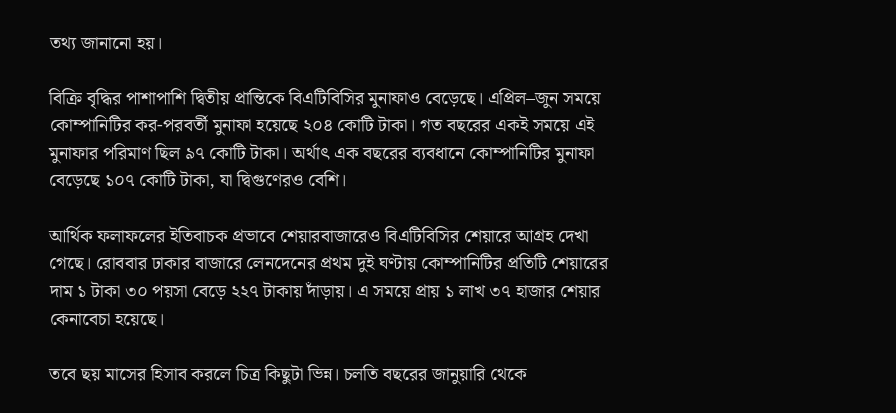তথ্য জানানো হয়।

বিক্রি বৃদ্ধির পাশাপাশি দ্বিতীয় প্রান্তিকে বিএটিবিসির মুনাফাও বেড়েছে। এপ্রিল–জুন সময়ে কোম্পানিটির কর-পরবর্তী মুনাফা হয়েছে ২০৪ কোটি টাকা। গত বছরের একই সময়ে এই মুনাফার পরিমাণ ছিল ৯৭ কোটি টাকা। অর্থাৎ এক বছরের ব্যবধানে কোম্পানিটির মুনাফা বেড়েছে ১০৭ কোটি টাকা, যা দ্বিগুণেরও বেশি।

আর্থিক ফলাফলের ইতিবাচক প্রভাবে শেয়ারবাজারেও বিএটিবিসির শেয়ারে আগ্রহ দেখা গেছে। রোববার ঢাকার বাজারে লেনদেনের প্রথম দুই ঘণ্টায় কোম্পানিটির প্রতিটি শেয়ারের দাম ১ টাকা ৩০ পয়সা বেড়ে ২২৭ টাকায় দাঁড়ায়। এ সময়ে প্রায় ১ লাখ ৩৭ হাজার শেয়ার কেনাবেচা হয়েছে।

তবে ছয় মাসের হিসাব করলে চিত্র কিছুটা ভিন্ন। চলতি বছরের জানুয়ারি থেকে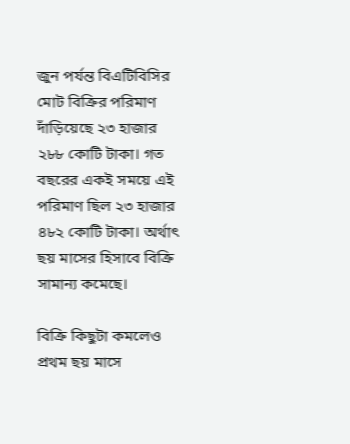জুন পর্যন্ত বিএটিবিসির মোট বিক্রির পরিমাণ দাঁড়িয়েছে ২৩ হাজার ২৮৮ কোটি টাকা। গত বছরের একই সময়ে এই পরিমাণ ছিল ২৩ হাজার ৪৮২ কোটি টাকা। অর্থাৎ ছয় মাসের হিসাবে বিক্রি সামান্য কমেছে।

বিক্রি কিছুটা কমলেও প্রথম ছয় মাসে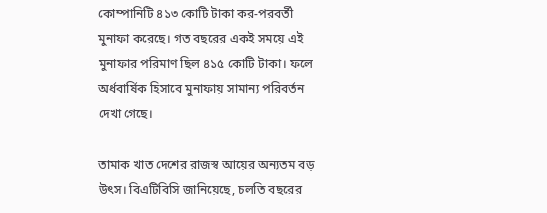কোম্পানিটি ৪১৩ কোটি টাকা কর-পরবর্তী মুনাফা করেছে। গত বছরের একই সময়ে এই মুনাফার পরিমাণ ছিল ৪১৫ কোটি টাকা। ফলে অর্ধবার্ষিক হিসাবে মুনাফায় সামান্য পরিবর্তন দেখা গেছে।

তামাক খাত দেশের রাজস্ব আয়ের অন্যতম বড় উৎস। বিএটিবিসি জানিয়েছে, চলতি বছরের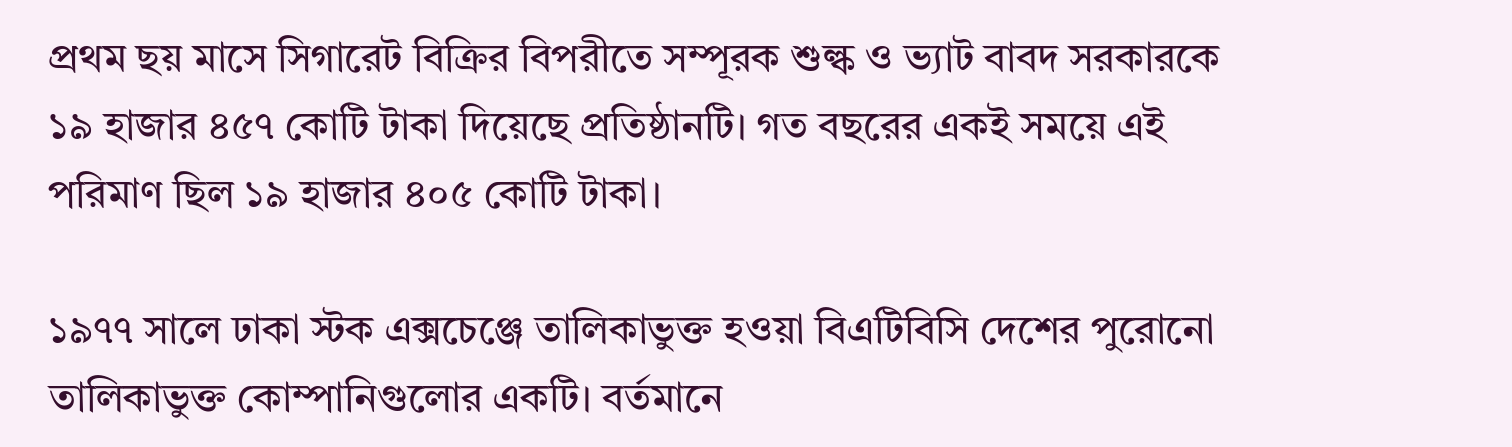প্রথম ছয় মাসে সিগারেট বিক্রির বিপরীতে সম্পূরক শুল্ক ও ভ্যাট বাবদ সরকারকে ১৯ হাজার ৪৫৭ কোটি টাকা দিয়েছে প্রতিষ্ঠানটি। গত বছরের একই সময়ে এই পরিমাণ ছিল ১৯ হাজার ৪০৫ কোটি টাকা।

১৯৭৭ সালে ঢাকা স্টক এক্সচেঞ্জে তালিকাভুক্ত হওয়া বিএটিবিসি দেশের পুরোনো তালিকাভুক্ত কোম্পানিগুলোর একটি। বর্তমানে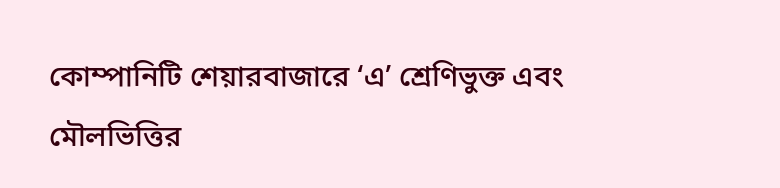কোম্পানিটি শেয়ারবাজারে ‘এ’ শ্রেণিভুক্ত এবং মৌলভিত্তির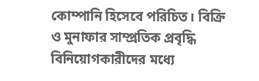কোম্পানি হিসেবে পরিচিত। বিক্রি ও মুনাফার সাম্প্রতিক প্রবৃদ্ধি বিনিয়োগকারীদের মধ্যে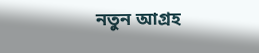নতুন আগ্রহ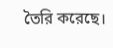তৈরি করেছে।